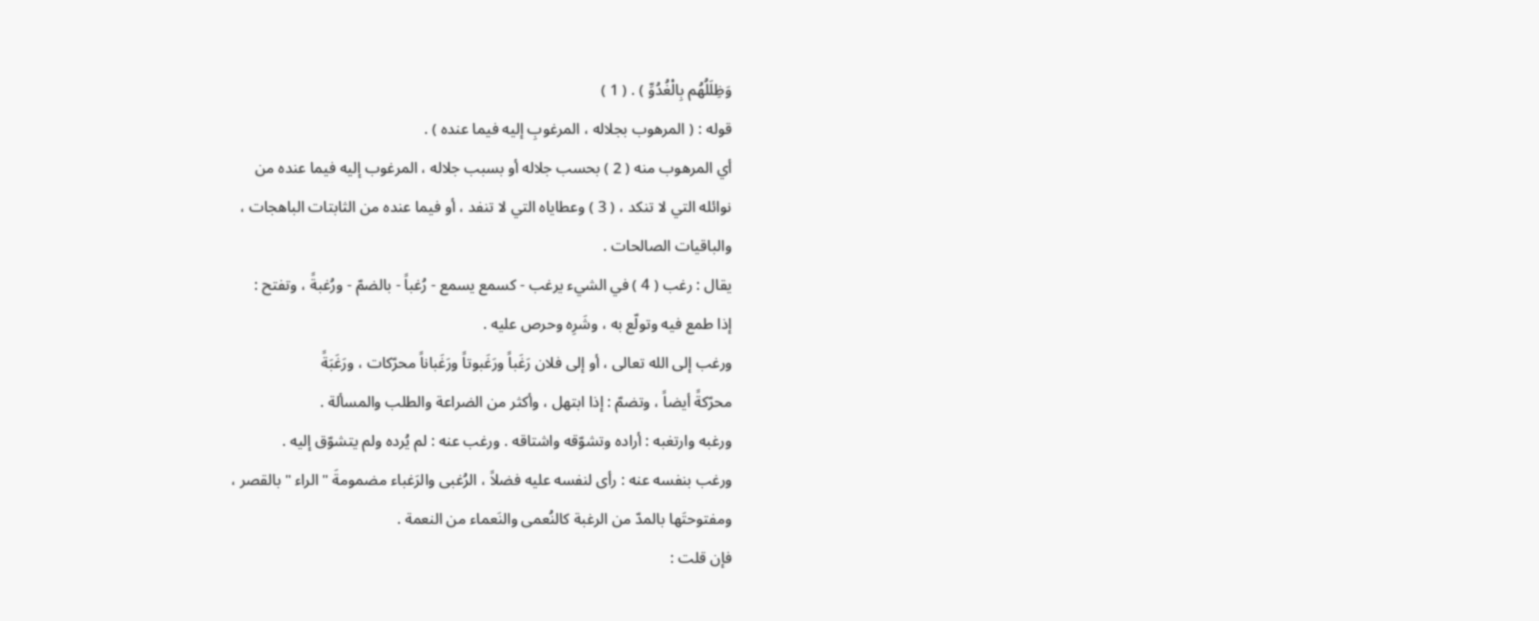وَظِلَلُهُم بِالْغُدُوِّ ) . ( 1 )
قوله : ( المرهوب بجلاله ، المرغوبِ إليه فيما عنده ) .
أي المرهوب منه ( 2 ) بحسب جلاله أو بسبب جلاله ، المرغوب إليه فيما عنده من
نوائله التي لا تنكد ، ( 3 ) وعطاياه التي لا تنفد ، أو فيما عنده من الثابتات الباهجات ،
والباقيات الصالحات .
يقال : رغب ( 4 ) في الشيء يرغب - كسمع يسمع - رُغباً - بالضمّ - ورُغبةً ، وتفتح :
إذا طمع فيه وتولّع به ، وشَرِه وحرص عليه .
ورغب إلى الله تعالى ، أو إلى فلان رَغَباً ورَغَبوتاً ورَغَباناً محرّكات ، ورَغَبَةً
محرّكةً أيضاً ، وتضمّ : إذا ابتهل ، وأكثر من الضراعة والطلب والمسألة .
ورغبه وارتغبه : أراده وتشوّقه واشتاقه . ورغب عنه : لم يُرده ولم يتشوّق إليه .
ورغب بنفسه عنه : رأى لنفسه عليه فضلاً ، الرُغبى والرَغباء مضمومةَ " الراء " بالقصر ،
ومفتوحتَها بالمدّ من الرغبة كالنُعمى والنَعماء من النعمة .
فإن قلت :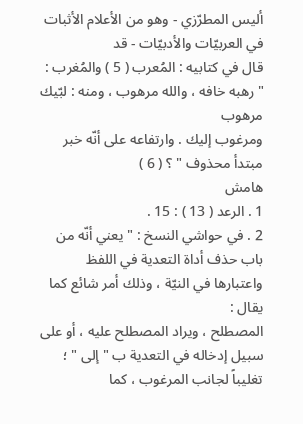أليس المطرّزي - وهو من الأعلام الأثبات في العربيّات والأدبيّات - قد
قال في كتابيه : المُعرب ( 5 ) والمُغرب : " رهبه خافه ، والله مرهوب ، ومنه : لبّيك مرهوب
ومرغوب إليك . وارتفاعه على أنّه خبر مبتدأ محذوف " ؟ ( 6 )
هامش
1 . الرعد ( 13 ) : 15 .
2 . في حواشي النسخ : " يعني أنّه من باب حذف أداة التعدية في اللفظ واعتبارها في النيّة ، وذلك أمر شائع كما يقال :
المصطلح ، ويراد المصطلح عليه ، أو على سبيل إدخاله في التعدية ب " إلى " ؛ تغليباً لجانب المرغوب ، كما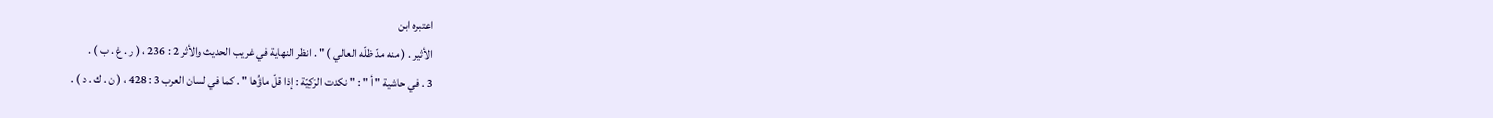اعتبره ابن
الأثير . ( منه مدّ ظلّه العالي ) " . انظر النهاية في غريب الحديث والأثر 2 : 236 ، ( ر . غ . ب ) .
3 . في حاشية " أ " : " نكدت الرَكِيّة : إذا قلّ ماؤُها " . كما في لسان العرب 3 : 428 ، ( ن . ك . د ) .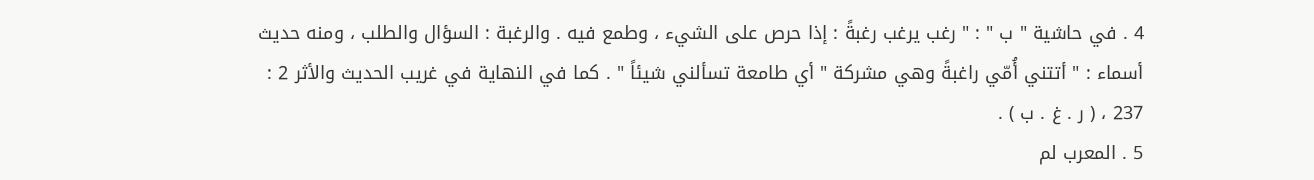4 . في حاشية " ب " : " رغب يرغب رغبةً : إذا حرص على الشيء ، وطمع فيه . والرغبة : السؤال والطلب ، ومنه حديث
أسماء : " أتتني أُمّي راغبةً وهي مشركة " أي طامعة تسألني شيئاً " . كما في النهاية في غريب الحديث والأثر 2 :
237 ، ( ر . غ . ب ) .
5 . المعرب لم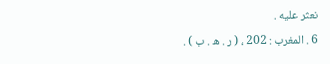نعثر عليه .
6 . المغرب : 202 ، ( ر . ه . ب ) .